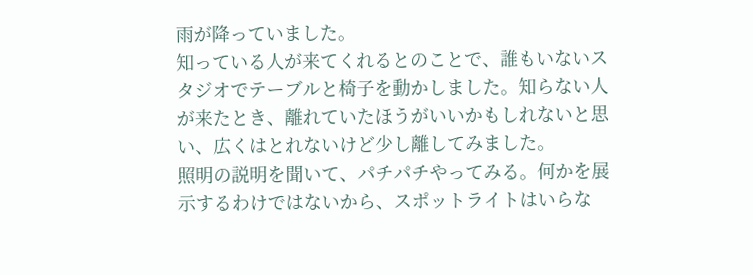雨が降っていました。
知っている人が来てくれるとのことで、誰もいないスタジオでテーブルと椅子を動かしました。知らない人が来たとき、離れていたほうがいいかもしれないと思い、広くはとれないけど少し離してみました。
照明の説明を聞いて、パチパチやってみる。何かを展示するわけではないから、スポットライトはいらな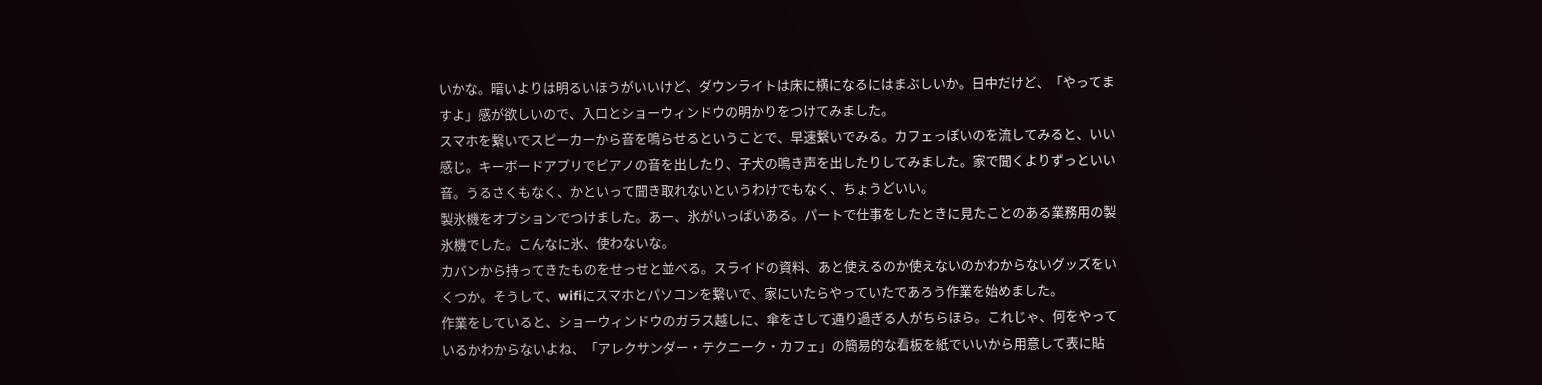いかな。暗いよりは明るいほうがいいけど、ダウンライトは床に横になるにはまぶしいか。日中だけど、「やってますよ」感が欲しいので、入口とショーウィンドウの明かりをつけてみました。
スマホを繋いでスピーカーから音を鳴らせるということで、早速繋いでみる。カフェっぽいのを流してみると、いい感じ。キーボードアプリでピアノの音を出したり、子犬の鳴き声を出したりしてみました。家で聞くよりずっといい音。うるさくもなく、かといって聞き取れないというわけでもなく、ちょうどいい。
製氷機をオプションでつけました。あー、氷がいっぱいある。パートで仕事をしたときに見たことのある業務用の製氷機でした。こんなに氷、使わないな。
カバンから持ってきたものをせっせと並べる。スライドの資料、あと使えるのか使えないのかわからないグッズをいくつか。そうして、wifiにスマホとパソコンを繋いで、家にいたらやっていたであろう作業を始めました。
作業をしていると、ショーウィンドウのガラス越しに、傘をさして通り過ぎる人がちらほら。これじゃ、何をやっているかわからないよね、「アレクサンダー・テクニーク・カフェ」の簡易的な看板を紙でいいから用意して表に貼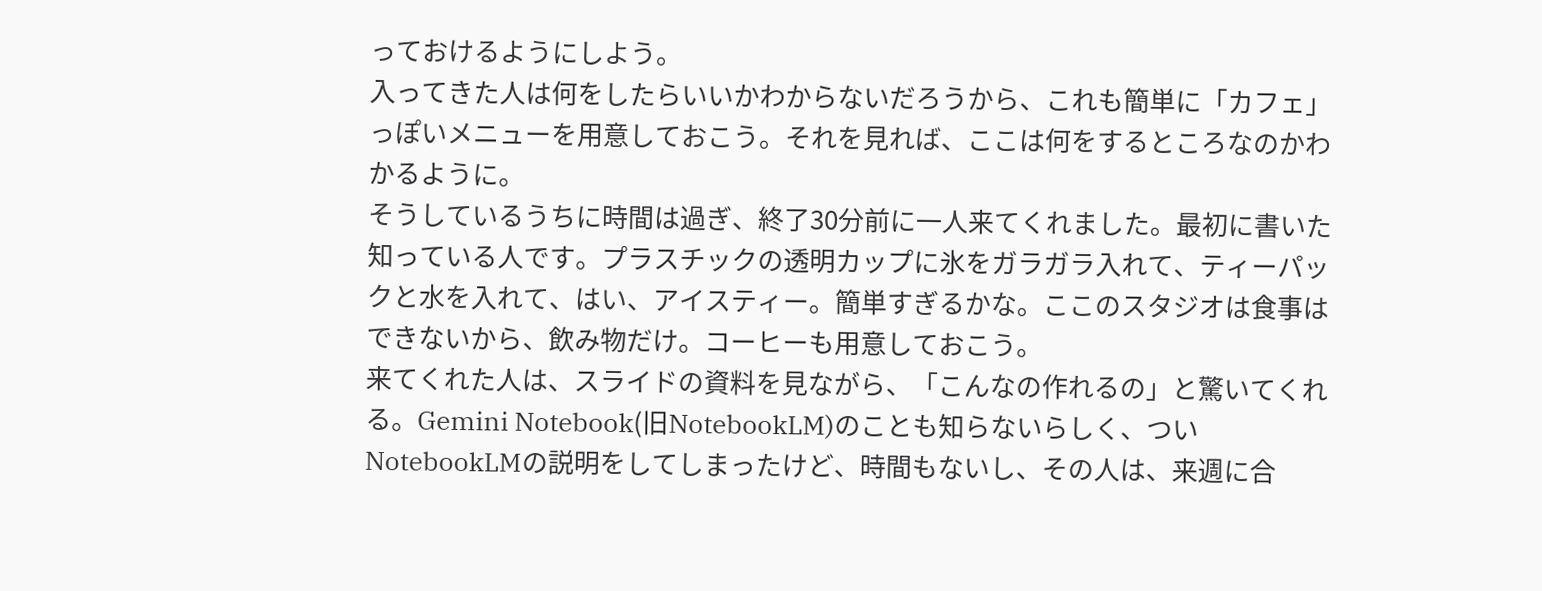っておけるようにしよう。
入ってきた人は何をしたらいいかわからないだろうから、これも簡単に「カフェ」っぽいメニューを用意しておこう。それを見れば、ここは何をするところなのかわかるように。
そうしているうちに時間は過ぎ、終了30分前に一人来てくれました。最初に書いた知っている人です。プラスチックの透明カップに氷をガラガラ入れて、ティーパックと水を入れて、はい、アイスティー。簡単すぎるかな。ここのスタジオは食事はできないから、飲み物だけ。コーヒーも用意しておこう。
来てくれた人は、スライドの資料を見ながら、「こんなの作れるの」と驚いてくれる。Gemini Notebook(旧NotebookLM)のことも知らないらしく、ついNotebookLMの説明をしてしまったけど、時間もないし、その人は、来週に合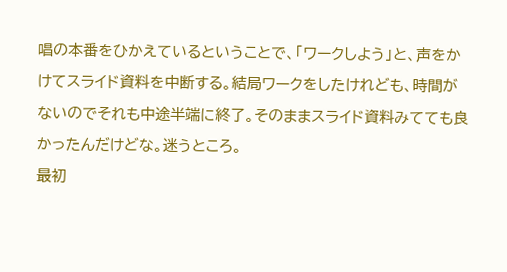唱の本番をひかえているということで、「ワークしよう」と、声をかけてスライド資料を中断する。結局ワークをしたけれども、時間がないのでそれも中途半端に終了。そのままスライド資料みてても良かったんだけどな。迷うところ。
最初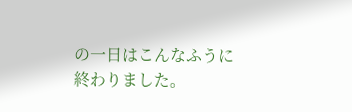の一日はこんなふうに終わりました。